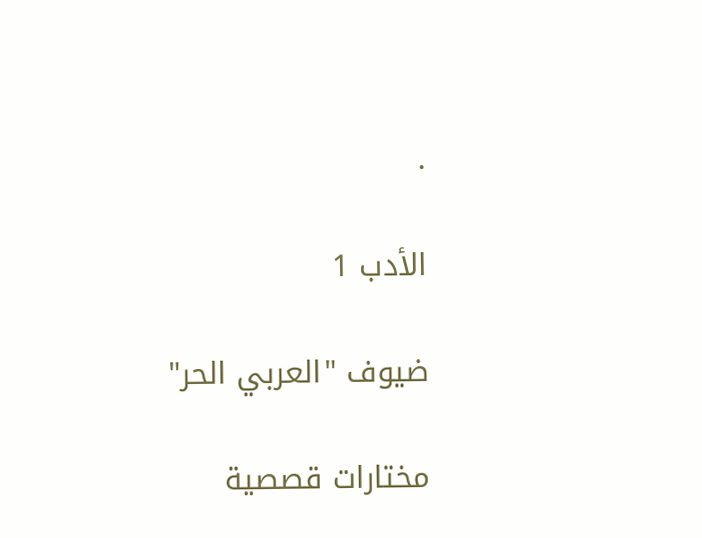.

الأدب 1

ضيوف "العربي الحر"

مختارات قصصية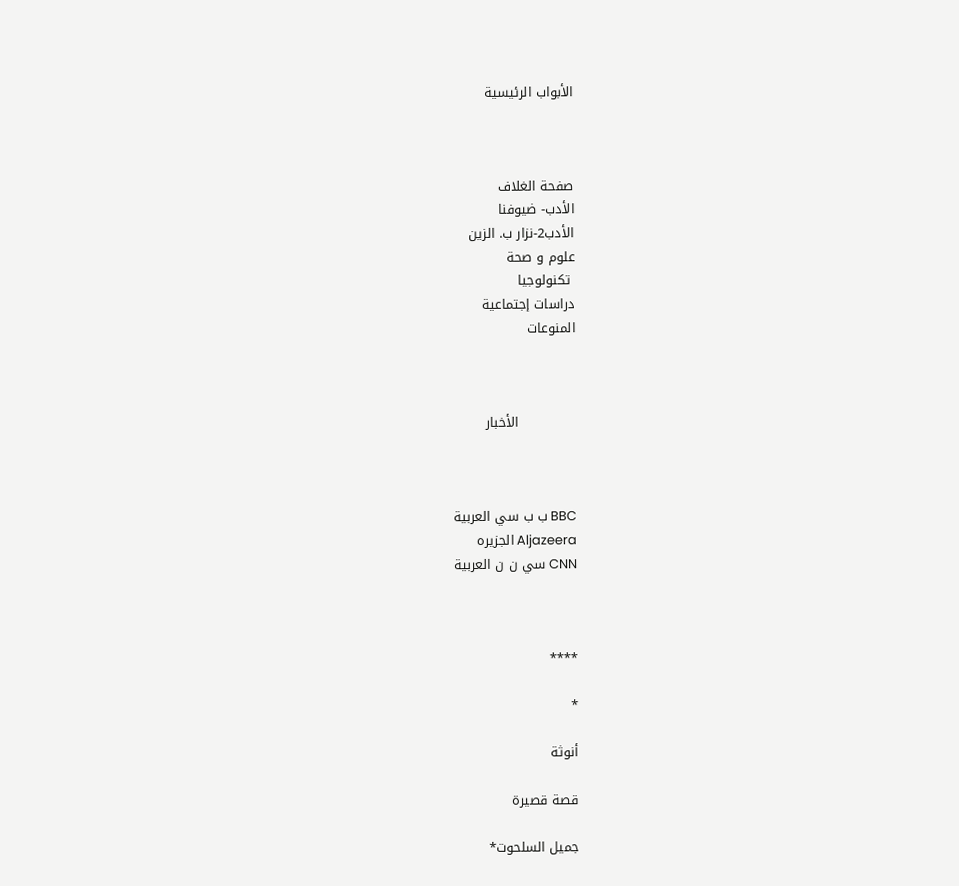الأبواب الرئيسية



صفحة الغلاف
الأدب- ضيوفنا
الأدب2-نزار ب. الزين
علوم و صحة
 تكنولوجيا
دراسات إجتماعية
المنوعات



             الأخبار



BBC ب ب سي العربية
Aljazeera الجزيره
CNN سي ن ن العربية



****

*

أنوثة

قصة قصيرة

جميل السلحوت*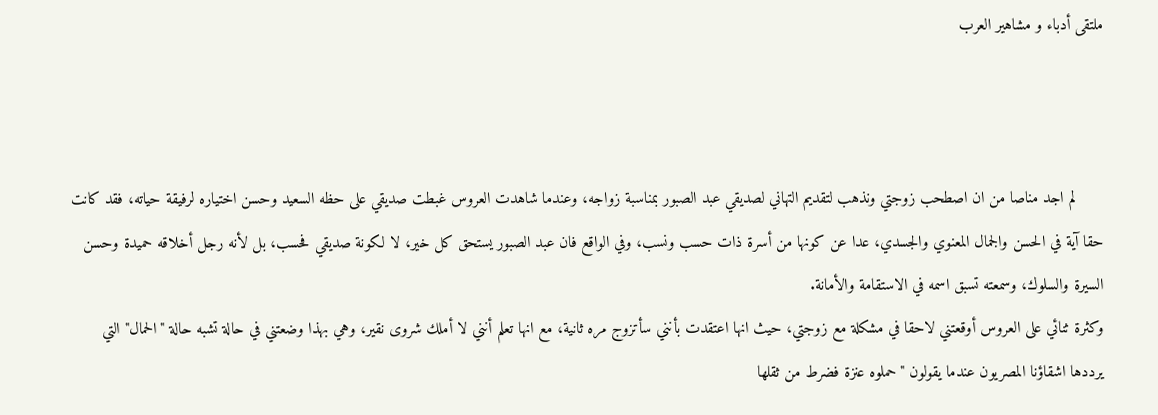ملتقى أدباء و مشاهير العرب



      لم اجد مناصا من ان اصطحب زوجتي ونذهب لتقديم التهاني لصديقي عبد الصبور بمناسبة زواجه، وعندما شاهدت العروس غبطت صديقي على حظه السعيد وحسن اختياره لرفيقة حياته، فقد كانت حقا آية في الحسن والجمال المعنوي والجسدي، عدا عن كونها من أسرة ذات حسب ونسب، وفي الواقع فان عبد الصبور يستحق كل خير، لا لكونة صديقي فحسب، بل لأنه رجل أخلاقه حميدة وحسن السيرة والسلوك، وسمعته تسبق اسمه في الاستقامة والأمانة.
وكثرة ثنائي على العروس أوقعتني لاحقا في مشكلة مع زوجتي، حيث انها اعتقدت بأنني سأتزوج مره ثانية، مع انها تعلم أنني لا أملك شروى نقير، وهي بهذا وضعتني في حالة تشبه حالة "الحمال" التي يرددها اشقاؤنا المصريون عندما يقولون "حملوه عنزة فضرط من ثقلها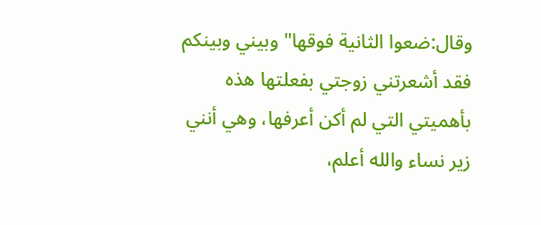وقال:ضعوا الثانية فوقها" وبيني وبينكم فقد أشعرتني زوجتي بفعلتها هذه بأهميتي التي لم أكن أعرفها، وهي أنني زير نساء والله أعلم،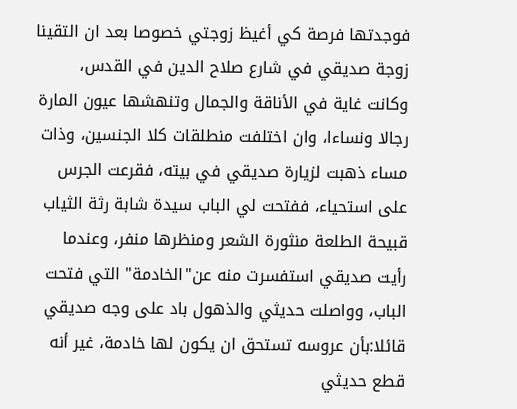فوجدتها فرصة كي أغيظ زوجتي خصوصا بعد ان التقينا زوجة صديقي في شارع صلاح الدين في القدس، وكانت غاية في الأناقة والجمال وتنهشها عيون المارة رجالا ونساءا، وان اختلفت منطلقات كلا الجنسين، وذات مساء ذهبت لزيارة صديقي في بيته، فقرعت الجرس على استحياء، ففتحت لي الباب سيدة شابة رثة الثياب قبيحة الطلعة منثورة الشعر ومنظرها منفر، وعندما رأيت صديقي استفسرت منه عن"الخادمة" التي فتحت الباب، وواصلت حديثي والذهول باد على وجه صديقي قائلا:بأن عروسه تستحق ان يكون لها خادمة، غير أنه قطع حديثي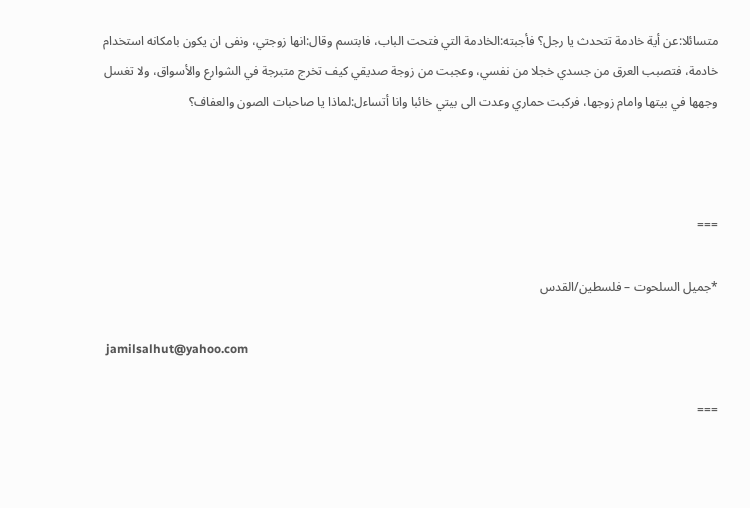متسائلا:عن أية خادمة تتحدث يا رجل؟ فأجبته:الخادمة التي فتحت الباب، فابتسم وقال:انها زوجتي، ونفى ان يكون بامكانه استخدام خادمة، فتصبب العرق من جسدي خجلا من نفسي، وعجبت من زوجة صديقي كيف تخرج متبرجة في الشوارع والأسواق، ولا تغسل وجهها في بيتها وامام زوجها، فركبت حماري وعدت الى بيتي خائبا وانا أتساءل:لماذا يا صاحبات الصون والعفاف؟



===

*جميل السلحوت – فلسطين/القدس

 jamilsalhut@yahoo.com

===